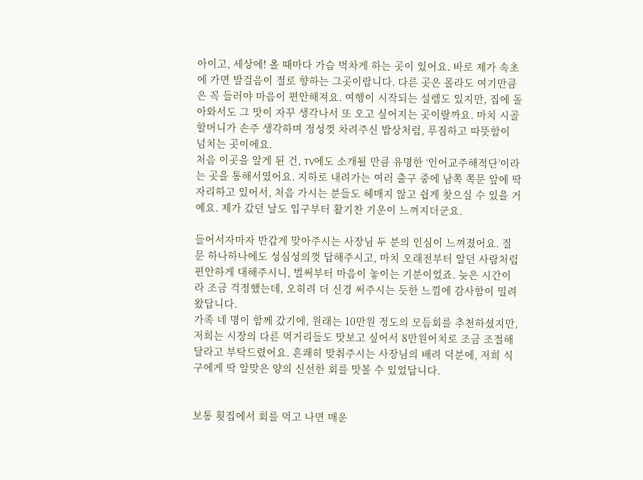아이고, 세상에! 올 때마다 가슴 벅차게 하는 곳이 있어요. 바로 제가 속초에 가면 발걸음이 절로 향하는 그곳이랍니다. 다른 곳은 몰라도 여기만큼은 꼭 들러야 마음이 편안해져요. 여행이 시작되는 설렘도 있지만, 집에 돌아와서도 그 맛이 자꾸 생각나서 또 오고 싶어지는 곳이랄까요. 마치 시골 할머니가 손주 생각하며 정성껏 차려주신 밥상처럼, 푸짐하고 따뜻함이 넘치는 곳이에요.
처음 이곳을 알게 된 건, TV에도 소개될 만큼 유명한 ‘인어교주해적단’이라는 곳을 통해서였어요. 지하로 내려가는 여러 출구 중에 남쪽 쪽문 앞에 딱 자리하고 있어서, 처음 가시는 분들도 헤매지 않고 쉽게 찾으실 수 있을 거예요. 제가 갔던 날도 입구부터 활기찬 기운이 느껴지더군요.

들어서자마자 반갑게 맞아주시는 사장님 두 분의 인심이 느껴졌어요. 질문 하나하나에도 성심성의껏 답해주시고, 마치 오래전부터 알던 사람처럼 편안하게 대해주시니, 벌써부터 마음이 놓이는 기분이었죠. 늦은 시간이라 조금 걱정했는데, 오히려 더 신경 써주시는 듯한 느낌에 감사함이 밀려왔답니다.
가족 네 명이 함께 갔기에, 원래는 10만원 정도의 모듬회를 추천하셨지만, 저희는 시장의 다른 먹거리들도 맛보고 싶어서 8만원어치로 조금 조절해달라고 부탁드렸어요. 흔쾌히 맞춰주시는 사장님의 배려 덕분에, 저희 식구에게 딱 알맞은 양의 신선한 회를 맛볼 수 있었답니다.


보통 횟집에서 회를 먹고 나면 매운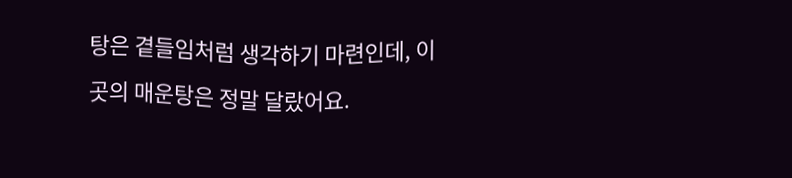탕은 곁들임처럼 생각하기 마련인데, 이곳의 매운탕은 정말 달랐어요.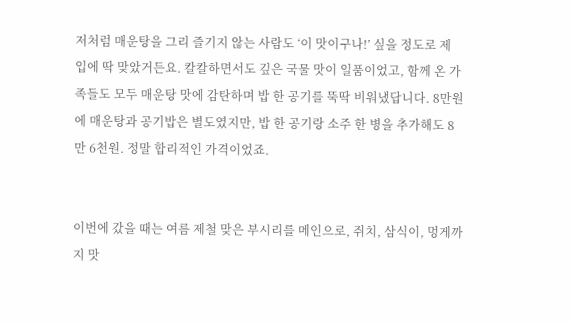저처럼 매운탕을 그리 즐기지 않는 사람도 ‘이 맛이구나!’ 싶을 정도로 제 입에 딱 맞았거든요. 칼칼하면서도 깊은 국물 맛이 일품이었고, 함께 온 가족들도 모두 매운탕 맛에 감탄하며 밥 한 공기를 뚝딱 비워냈답니다. 8만원에 매운탕과 공기밥은 별도였지만, 밥 한 공기랑 소주 한 병을 추가해도 8만 6천원. 정말 합리적인 가격이었죠.


이번에 갔을 때는 여름 제철 맞은 부시리를 메인으로, 쥐치, 삼식이, 멍게까지 맛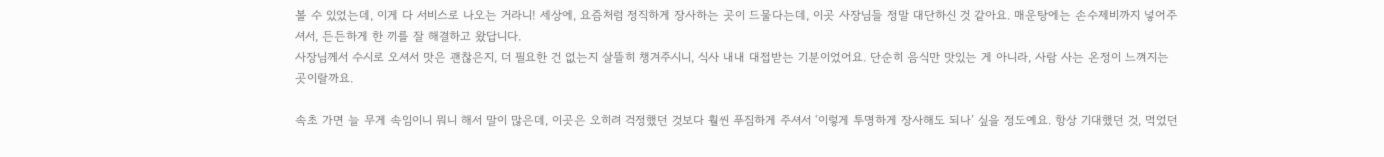볼 수 있었는데, 이게 다 서비스로 나오는 거라니! 세상에, 요즘처럼 정직하게 장사하는 곳이 드물다는데, 이곳 사장님들 정말 대단하신 것 같아요. 매운탕에는 손수제비까지 넣어주셔서, 든든하게 한 끼를 잘 해결하고 왔답니다.
사장님께서 수시로 오셔서 맛은 괜찮은지, 더 필요한 건 없는지 살뜰히 챙겨주시니, 식사 내내 대접받는 기분이었어요. 단순히 음식만 맛있는 게 아니라, 사람 사는 온정이 느껴지는 곳이랄까요.

속초 가면 늘 무게 속임이니 뭐니 해서 말이 많은데, 이곳은 오히려 걱정했던 것보다 훨씬 푸짐하게 주셔서 ‘이렇게 투명하게 장사해도 되나’ 싶을 정도예요. 항상 기대했던 것, 먹었던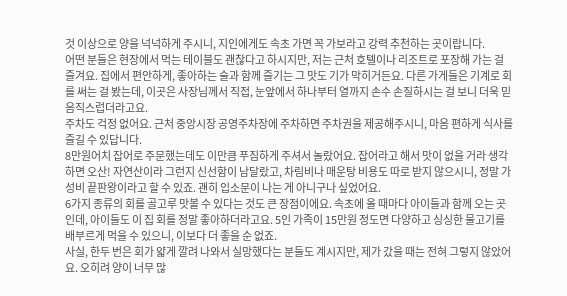것 이상으로 양을 넉넉하게 주시니, 지인에게도 속초 가면 꼭 가보라고 강력 추천하는 곳이랍니다.
어떤 분들은 현장에서 먹는 테이블도 괜찮다고 하시지만, 저는 근처 호텔이나 리조트로 포장해 가는 걸 즐겨요. 집에서 편안하게, 좋아하는 술과 함께 즐기는 그 맛도 기가 막히거든요. 다른 가게들은 기계로 회를 써는 걸 봤는데, 이곳은 사장님께서 직접, 눈앞에서 하나부터 열까지 손수 손질하시는 걸 보니 더욱 믿음직스럽더라고요.
주차도 걱정 없어요. 근처 중앙시장 공영주차장에 주차하면 주차권을 제공해주시니, 마음 편하게 식사를 즐길 수 있답니다.
8만원어치 잡어로 주문했는데도 이만큼 푸짐하게 주셔서 놀랐어요. 잡어라고 해서 맛이 없을 거라 생각하면 오산! 자연산이라 그런지 신선함이 남달랐고, 차림비나 매운탕 비용도 따로 받지 않으시니, 정말 가성비 끝판왕이라고 할 수 있죠. 괜히 입소문이 나는 게 아니구나 싶었어요.
6가지 종류의 회를 골고루 맛볼 수 있다는 것도 큰 장점이에요. 속초에 올 때마다 아이들과 함께 오는 곳인데, 아이들도 이 집 회를 정말 좋아하더라고요. 5인 가족이 15만원 정도면 다양하고 싱싱한 물고기를 배부르게 먹을 수 있으니, 이보다 더 좋을 순 없죠.
사실, 한두 번은 회가 얇게 깔려 나와서 실망했다는 분들도 계시지만, 제가 갔을 때는 전혀 그렇지 않았어요. 오히려 양이 너무 많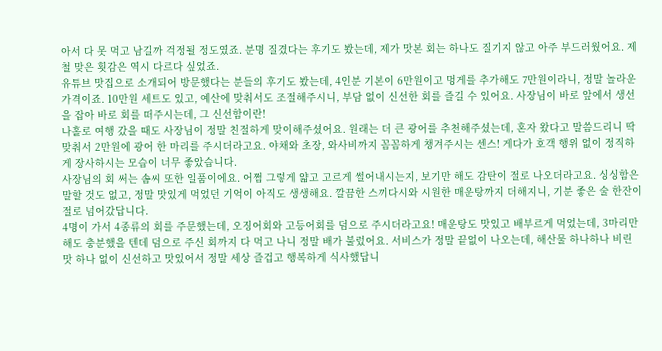아서 다 못 먹고 남길까 걱정될 정도였죠. 분명 질겼다는 후기도 봤는데, 제가 맛본 회는 하나도 질기지 않고 아주 부드러웠어요. 제철 맞은 횟감은 역시 다르다 싶었죠.
유튜브 맛집으로 소개되어 방문했다는 분들의 후기도 봤는데, 4인분 기본이 6만원이고 멍게를 추가해도 7만원이라니, 정말 놀라운 가격이죠. 10만원 세트도 있고, 예산에 맞춰서도 조절해주시니, 부담 없이 신선한 회를 즐길 수 있어요. 사장님이 바로 앞에서 생선을 잡아 바로 회를 떠주시는데, 그 신선함이란!
나홀로 여행 갔을 때도 사장님이 정말 친절하게 맞이해주셨어요. 원래는 더 큰 광어를 추천해주셨는데, 혼자 왔다고 말씀드리니 딱 맞춰서 2만원에 광어 한 마리를 주시더라고요. 야채와 초장, 와사비까지 꼼꼼하게 챙겨주시는 센스! 게다가 호객 행위 없이 정직하게 장사하시는 모습이 너무 좋았습니다.
사장님의 회 써는 솜씨 또한 일품이에요. 어쩜 그렇게 얇고 고르게 썰어내시는지, 보기만 해도 감탄이 절로 나오더라고요. 싱싱함은 말할 것도 없고, 정말 맛있게 먹었던 기억이 아직도 생생해요. 깔끔한 스끼다시와 시원한 매운탕까지 더해지니, 기분 좋은 술 한잔이 절로 넘어갔답니다.
4명이 가서 4종류의 회를 주문했는데, 오징어회와 고등어회를 덤으로 주시더라고요! 매운탕도 맛있고 배부르게 먹었는데, 3마리만 해도 충분했을 텐데 덤으로 주신 회까지 다 먹고 나니 정말 배가 불렀어요. 서비스가 정말 끝없이 나오는데, 해산물 하나하나 비린 맛 하나 없이 신선하고 맛있어서 정말 세상 즐겁고 행복하게 식사했답니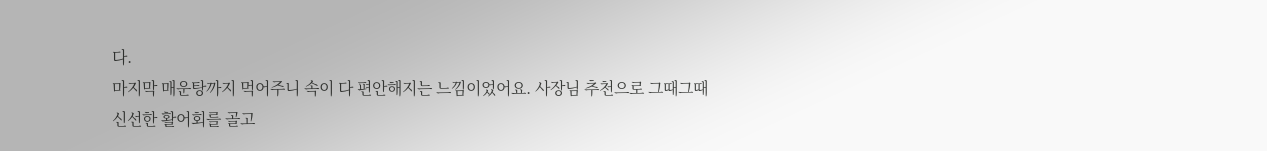다.
마지막 매운탕까지 먹어주니 속이 다 편안해지는 느낌이었어요. 사장님 추천으로 그때그때 신선한 활어회를 골고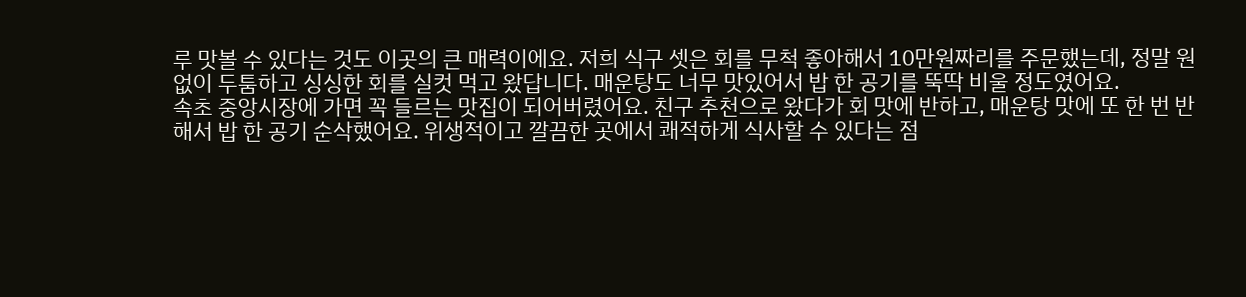루 맛볼 수 있다는 것도 이곳의 큰 매력이에요. 저희 식구 셋은 회를 무척 좋아해서 10만원짜리를 주문했는데, 정말 원 없이 두툼하고 싱싱한 회를 실컷 먹고 왔답니다. 매운탕도 너무 맛있어서 밥 한 공기를 뚝딱 비울 정도였어요.
속초 중앙시장에 가면 꼭 들르는 맛집이 되어버렸어요. 친구 추천으로 왔다가 회 맛에 반하고, 매운탕 맛에 또 한 번 반해서 밥 한 공기 순삭했어요. 위생적이고 깔끔한 곳에서 쾌적하게 식사할 수 있다는 점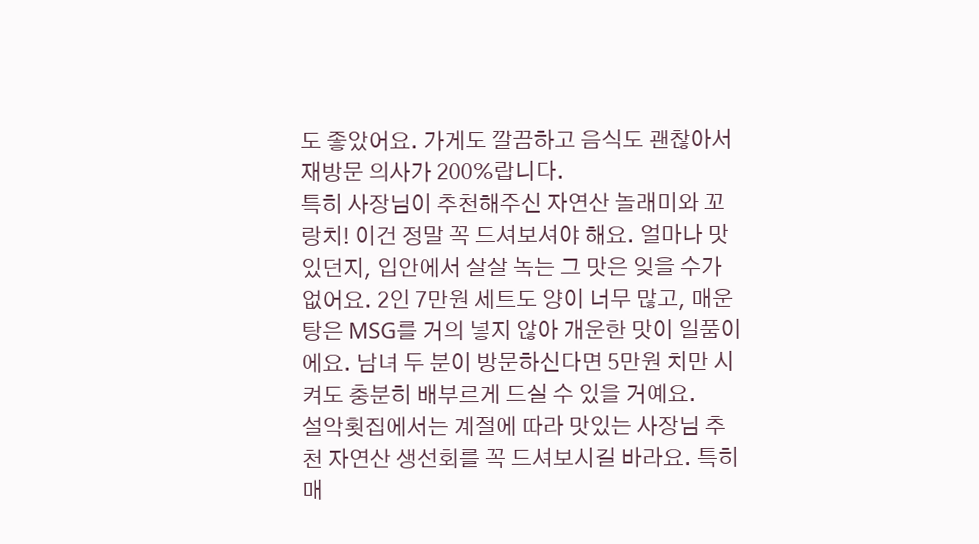도 좋았어요. 가게도 깔끔하고 음식도 괜찮아서 재방문 의사가 200%랍니다.
특히 사장님이 추천해주신 자연산 놀래미와 꼬랑치! 이건 정말 꼭 드셔보셔야 해요. 얼마나 맛있던지, 입안에서 살살 녹는 그 맛은 잊을 수가 없어요. 2인 7만원 세트도 양이 너무 많고, 매운탕은 MSG를 거의 넣지 않아 개운한 맛이 일품이에요. 남녀 두 분이 방문하신다면 5만원 치만 시켜도 충분히 배부르게 드실 수 있을 거예요.
설악횟집에서는 계절에 따라 맛있는 사장님 추천 자연산 생선회를 꼭 드셔보시길 바라요. 특히 매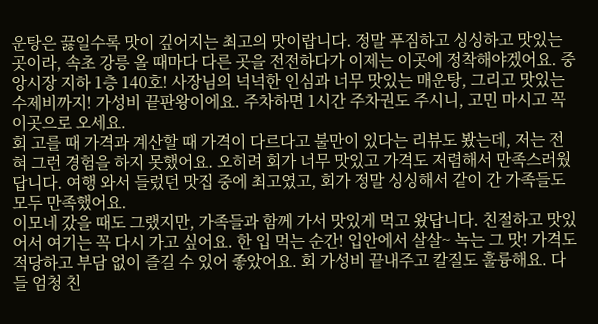운탕은 끓일수록 맛이 깊어지는 최고의 맛이랍니다. 정말 푸짐하고 싱싱하고 맛있는 곳이라, 속초 강릉 올 때마다 다른 곳을 전전하다가 이제는 이곳에 정착해야겠어요. 중앙시장 지하 1층 140호! 사장님의 넉넉한 인심과 너무 맛있는 매운탕, 그리고 맛있는 수제비까지! 가성비 끝판왕이에요. 주차하면 1시간 주차권도 주시니, 고민 마시고 꼭 이곳으로 오세요.
회 고를 때 가격과 계산할 때 가격이 다르다고 불만이 있다는 리뷰도 봤는데, 저는 전혀 그런 경험을 하지 못했어요. 오히려 회가 너무 맛있고 가격도 저렴해서 만족스러웠답니다. 여행 와서 들렀던 맛집 중에 최고였고, 회가 정말 싱싱해서 같이 간 가족들도 모두 만족했어요.
이모네 갔을 때도 그랬지만, 가족들과 함께 가서 맛있게 먹고 왔답니다. 친절하고 맛있어서 여기는 꼭 다시 가고 싶어요. 한 입 먹는 순간! 입안에서 살살~ 녹는 그 맛! 가격도 적당하고 부담 없이 즐길 수 있어 좋았어요. 회 가성비 끝내주고 칼질도 훌륭해요. 다들 엄청 친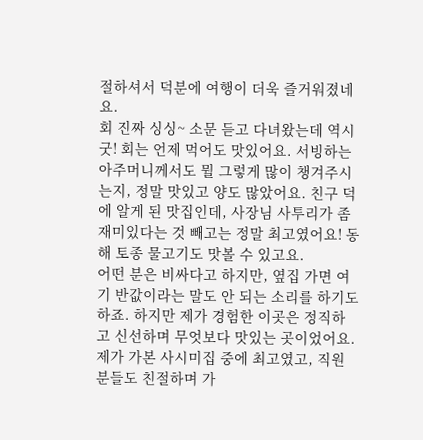절하셔서 덕분에 여행이 더욱 즐거워졌네요.
회 진짜 싱싱~ 소문 듣고 다녀왔는데 역시 굿! 회는 언제 먹어도 맛있어요. 서빙하는 아주머니께서도 뭘 그렇게 많이 챙겨주시는지, 정말 맛있고 양도 많았어요. 친구 덕에 알게 된 맛집인데, 사장님 사투리가 좀 재미있다는 것 빼고는 정말 최고였어요! 동해 토종 물고기도 맛볼 수 있고요.
어떤 분은 비싸다고 하지만, 옆집 가면 여기 반값이라는 말도 안 되는 소리를 하기도 하죠. 하지만 제가 경험한 이곳은 정직하고 신선하며 무엇보다 맛있는 곳이었어요. 제가 가본 사시미집 중에 최고였고, 직원분들도 친절하며 가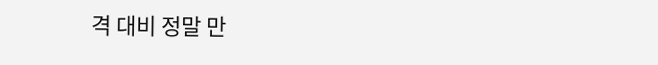격 대비 정말 만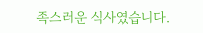족스러운 식사였습니다.